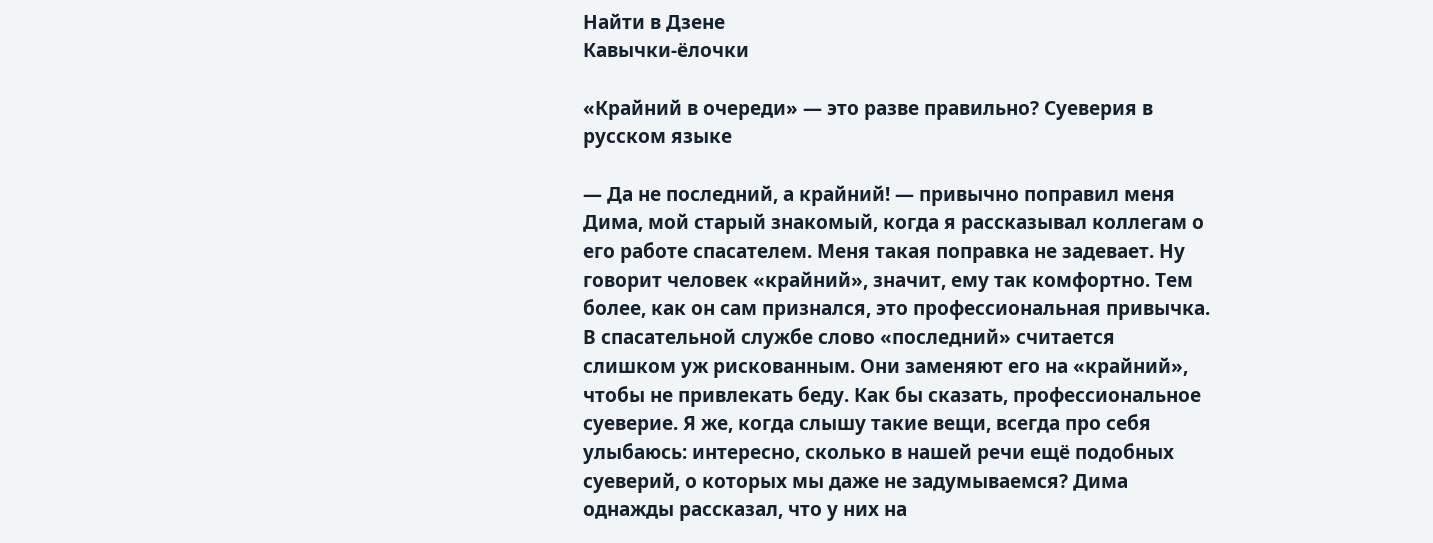Найти в Дзене
Кавычки-ёлочки

«Крайний в очереди» — это разве правильно? Суеверия в русском языке

— Да не последний, а крайний! — привычно поправил меня Дима, мой старый знакомый, когда я рассказывал коллегам о его работе спасателем. Меня такая поправка не задевает. Ну говорит человек «крайний», значит, ему так комфортно. Тем более, как он сам признался, это профессиональная привычка. В спасательной службе слово «последний» считается слишком уж рискованным. Они заменяют его на «крайний», чтобы не привлекать беду. Как бы сказать, профессиональное суеверие. Я же, когда слышу такие вещи, всегда про себя улыбаюсь: интересно, сколько в нашей речи ещё подобных суеверий, о которых мы даже не задумываемся? Дима однажды рассказал, что у них на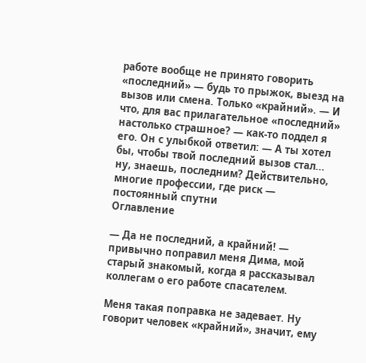работе вообще не принято говорить «последний» — будь то прыжок, выезд на вызов или смена. Только «крайний». — И что, для вас прилагательное «последний» настолько страшное? — как-то поддел я его. Он с улыбкой ответил: — А ты хотел бы, чтобы твой последний вызов стал... ну, знаешь, последним? Действительно, многие профессии, где риск — постоянный спутни
Оглавление

— Да не последний, а крайний! — привычно поправил меня Дима, мой старый знакомый, когда я рассказывал коллегам о его работе спасателем.

Меня такая поправка не задевает. Ну говорит человек «крайний», значит, ему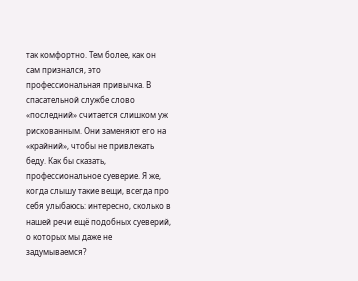так комфортно. Тем более, как он сам признался, это профессиональная привычка. В спасательной службе слово «последний» считается слишком уж рискованным. Они заменяют его на «крайний», чтобы не привлекать беду. Как бы сказать, профессиональное суеверие. Я же, когда слышу такие вещи, всегда про себя улыбаюсь: интересно, сколько в нашей речи ещё подобных суеверий, о которых мы даже не задумываемся?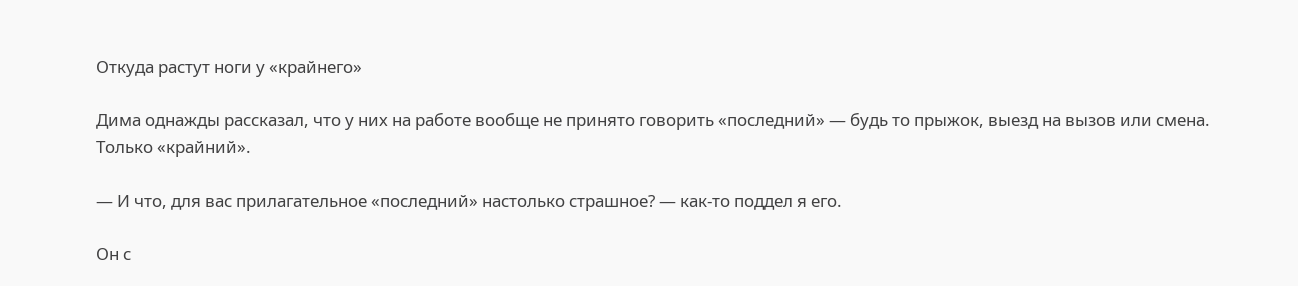Откуда растут ноги у «крайнего»

Дима однажды рассказал, что у них на работе вообще не принято говорить «последний» — будь то прыжок, выезд на вызов или смена. Только «крайний».

— И что, для вас прилагательное «последний» настолько страшное? — как-то поддел я его.

Он с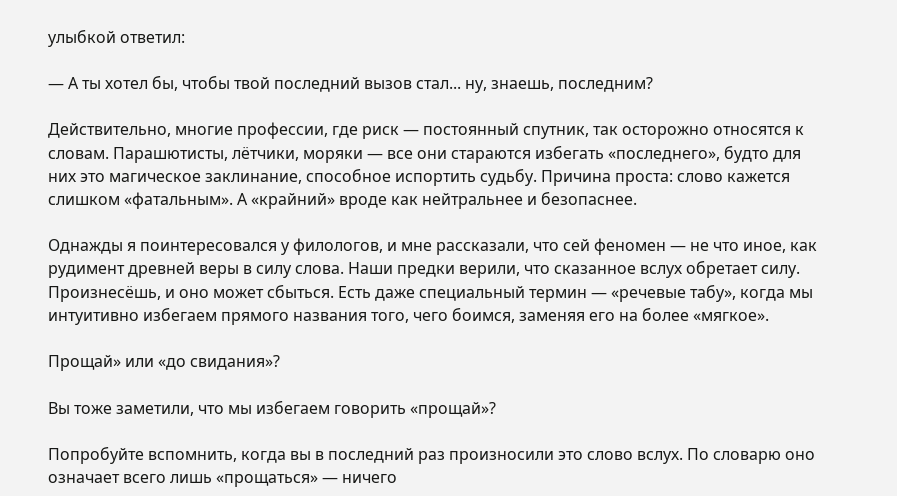улыбкой ответил:

— А ты хотел бы, чтобы твой последний вызов стал... ну, знаешь, последним?

Действительно, многие профессии, где риск — постоянный спутник, так осторожно относятся к словам. Парашютисты, лётчики, моряки — все они стараются избегать «последнего», будто для них это магическое заклинание, способное испортить судьбу. Причина проста: слово кажется слишком «фатальным». А «крайний» вроде как нейтральнее и безопаснее.

Однажды я поинтересовался у филологов, и мне рассказали, что сей феномен — не что иное, как рудимент древней веры в силу слова. Наши предки верили, что сказанное вслух обретает силу. Произнесёшь, и оно может сбыться. Есть даже специальный термин — «речевые табу», когда мы интуитивно избегаем прямого названия того, чего боимся, заменяя его на более «мягкое».

Прощай» или «до свидания»?

Вы тоже заметили, что мы избегаем говорить «прощай»?

Попробуйте вспомнить, когда вы в последний раз произносили это слово вслух. По словарю оно означает всего лишь «прощаться» — ничего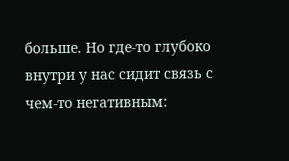больше. Но где-то глубоко внутри у нас сидит связь с чем-то негативным: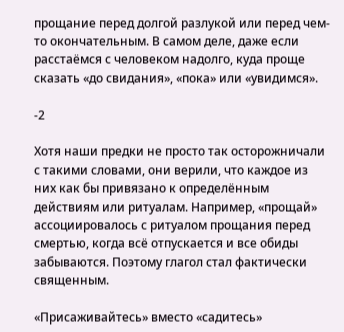прощание перед долгой разлукой или перед чем-то окончательным. В самом деле, даже если расстаёмся с человеком надолго, куда проще сказать «до свидания», «пока» или «увидимся».

-2

Хотя наши предки не просто так осторожничали с такими словами, они верили, что каждое из них как бы привязано к определённым действиям или ритуалам. Например, «прощай» ассоциировалось с ритуалом прощания перед смертью, когда всё отпускается и все обиды забываются. Поэтому глагол стал фактически священным.

«Присаживайтесь» вместо «садитесь»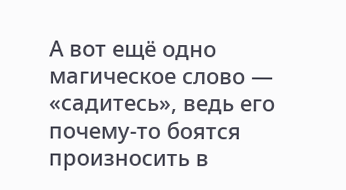А вот ещё одно магическое слово — «садитесь», ведь его почему-то боятся произносить в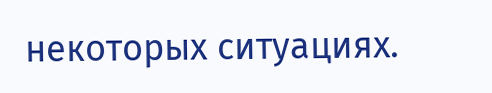некоторых ситуациях.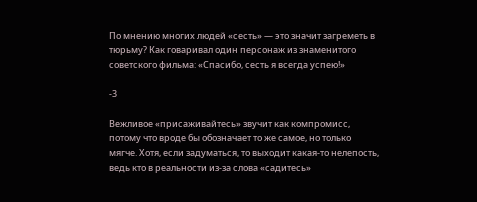По мнению многих людей «сесть» — это значит загреметь в тюрьму? Как говаривал один персонаж из знаменитого советского фильма: «Спасибо, сесть я всегда успею!»

-3

Вежливое «присаживайтесь» звучит как компромисс, потому что вроде бы обозначает то же самое, но только мягче. Хотя, если задуматься, то выходит какая-то нелепость, ведь кто в реальности из-за слова «садитесь»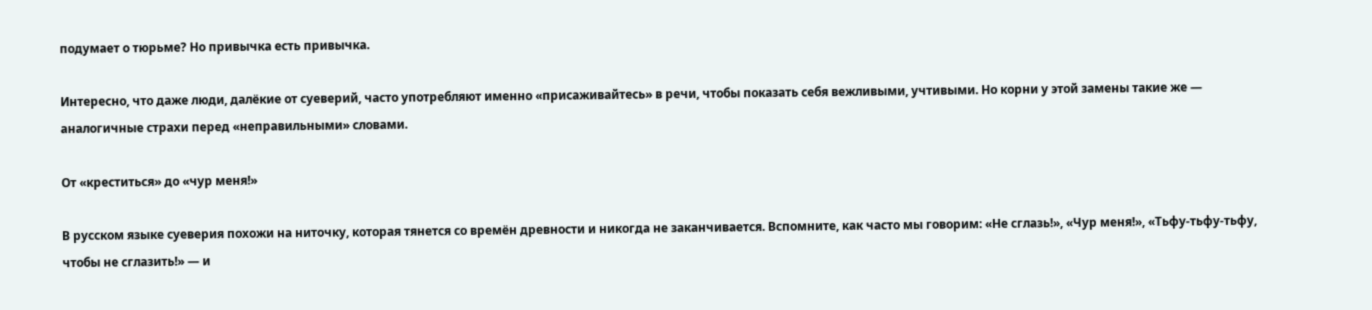подумает о тюрьме? Но привычка есть привычка.

Интересно, что даже люди, далёкие от суеверий, часто употребляют именно «присаживайтесь» в речи, чтобы показать себя вежливыми, учтивыми. Но корни у этой замены такие же — аналогичные страхи перед «неправильными» словами.

От «креститься» до «чур меня!»

В русском языке суеверия похожи на ниточку, которая тянется со времён древности и никогда не заканчивается. Вспомните, как часто мы говорим: «Не сглазь!», «Чур меня!», «Тьфу-тьфу-тьфу, чтобы не сглазить!» — и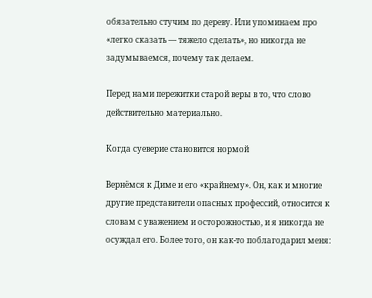обязательно стучим по дереву. Или упоминаем про «легко сказать — тяжело сделать», но никогда не задумываемся, почему так делаем.

Перед нами пережитки старой веры в то, что слово действительно материально.

Когда суеверие становится нормой

Вернёмся к Диме и его «крайнему». Он, как и многие другие представители опасных профессий, относится к словам с уважением и осторожностью, и я никогда не осуждал его. Более того, он как-то поблагодарил меня: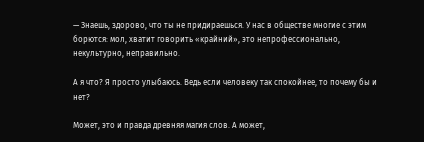— Знаешь, здорово, что ты не придираешься. У нас в обществе многие с этим борются: мол, хватит говорить «крайний», это непрофессионально, некультурно, неправильно.

А я что? Я просто улыбаюсь. Ведь если человеку так спокойнее, то почему бы и нет?

Может, это и правда древняя магия слов. А может,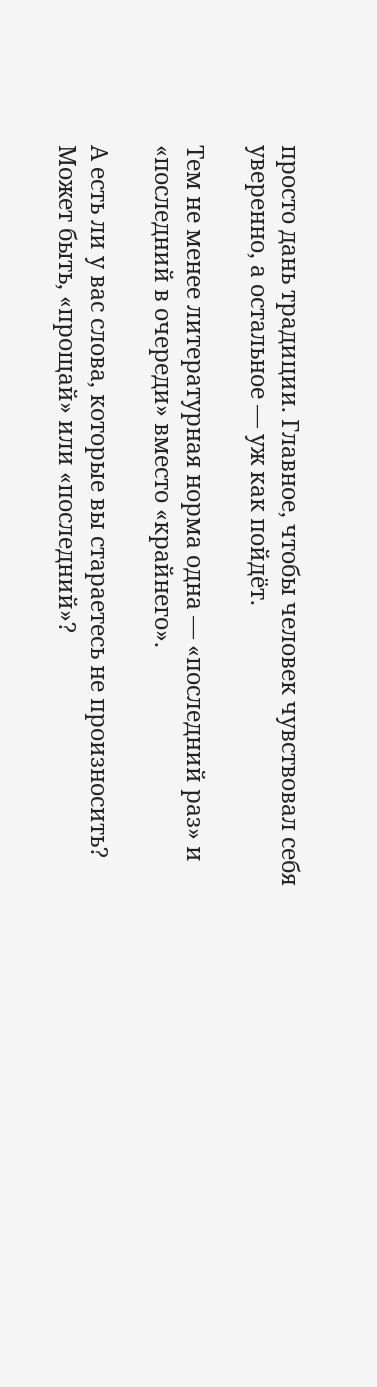просто дань традиции. Главное, чтобы человек чувствовал себя уверенно, а остальное — уж как пойдёт.

Тем не менее литературная норма одна — «последний раз» и «последний в очереди» вместо «крайнего».

А есть ли у вас слова, которые вы стараетесь не произносить? Может быть, «прощай» или «последний»?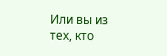Или вы из тех, кто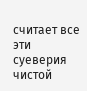считает все эти суеверия чистой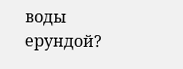воды ерундой?